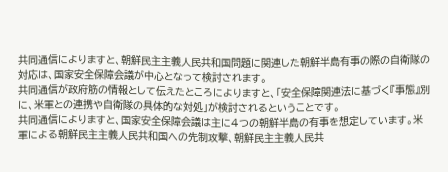共同通信によりますと、朝鮮民主主義人民共和国問題に関連した朝鮮半島有事の際の自衛隊の対応は、国家安全保障会議が中心となって検討されます。
共同通信が政府筋の情報として伝えたところによりますと、「安全保障関連法に基づく『事態』別に、米軍との連携や自衛隊の具体的な対処」が検討されるということです。
共同通信によりますと、国家安全保障会議は主に4つの朝鮮半島の有事を想定しています。米軍による朝鮮民主主義人民共和国への先制攻撃、朝鮮民主主義人民共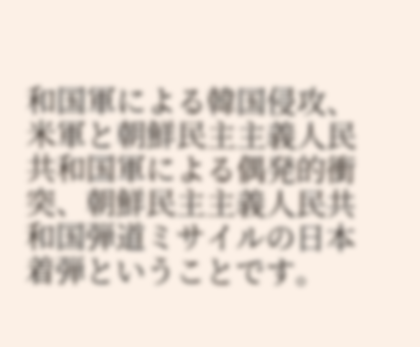和国軍による韓国侵攻、米軍と朝鮮民主主義人民共和国軍による偶発的衝突、朝鮮民主主義人民共和国弾道ミサイルの日本着弾ということです。